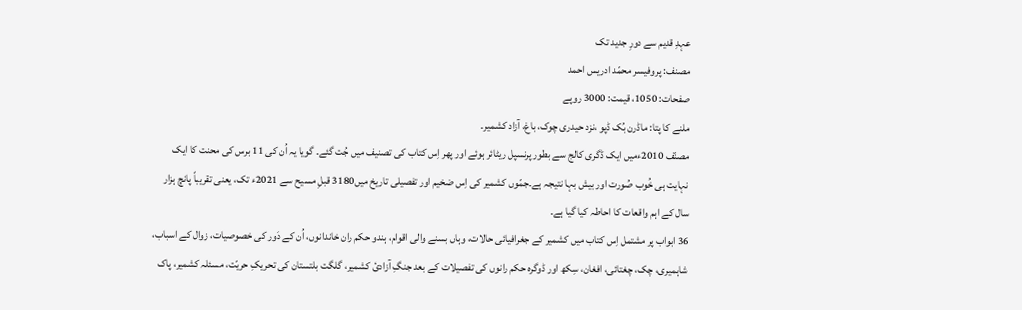عہدِ قدیم سے دورِ جدید تک
مصنف: پروفیسر محمّد ادریس احمد
صفحات: 1050، قیمت: 3000 روپے
ملنے کا پتا: ماڈرن بُک ڈپو ،نزد حیدری چوک، باغ، آزاد کشمیر۔
مصنّف 2010ءمیں ایک ڈگری کالج سے بطور پرنسپل ریٹائر ہوئے اور پھر اِس کتاب کی تصنیف میں جُت گئے۔ گویا یہ اُن کی 11 برس کی محنت کا ایک نہایت ہی خُوب صُورت اور بیش بہا نتیجہ ہے۔جمّوں کشمیر کی اِس ضخیم اور تفصیلی تاریخ میں3180 قبلِ مسیح سے 2021ء تک، یعنی تقریباً پانچ ہزار سال کے اہم واقعات کا احاطہ کیا گیا ہے۔
36 ابواب پر مشتمل اِس کتاب میں کشمیر کے جغرافیائی حالات، وہاں بسنے والی اقوام، ہندو حکم ران خاندانوں، اُن کے دَور کی خصوصیات، زوال کے اسباب، شاہمیری، چک، چغتائی، افغان، سِکھ اور ڈوگرہ حکم رانوں کی تفصیلات کے بعد جنگِ آزادیٔ کشمیر، گلگت بلتستان کی تحریکِ حریّت، مسئلہ کشمیر، پاک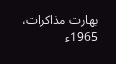بھارت مذاکرات، 1965ء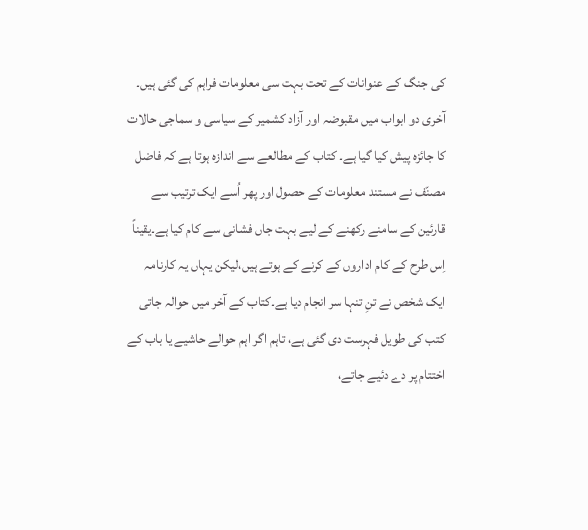کی جنگ کے عنوانات کے تحت بہت سی معلومات فراہم کی گئی ہیں۔
آخری دو ابواب میں مقبوضہ اور آزاد کشمیر کے سیاسی و سماجی حالات کا جائزہ پیش کیا گیا ہے۔ کتاب کے مطالعے سے اندازہ ہوتا ہے کہ فاضل مصنّف نے مستند معلومات کے حصول اور پھر اُسے ایک ترتیب سے قارئین کے سامنے رکھنے کے لیے بہت جاں فشانی سے کام کیا ہے۔یقیناً اِس طرح کے کام اداروں کے کرنے کے ہوتے ہیں،لیکن یہاں یہ کارنامہ ایک شخص نے تنِ تنہا سر انجام دیا ہے۔کتاب کے آخر میں حوالہ جاتی کتب کی طویل فہرست دی گئی ہے، تاہم اگر اہم حوالے حاشیے یا باب کے اختتام پر دے دئیے جاتے،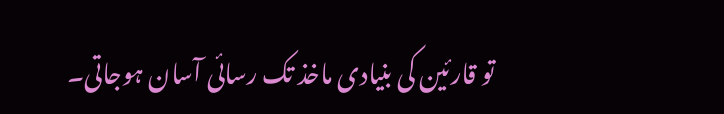تو قارئین کی بنیادی ماخذ تک رسائی آسان ہوجاتی۔